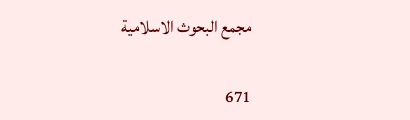مجمع البحوث الاسلامية

671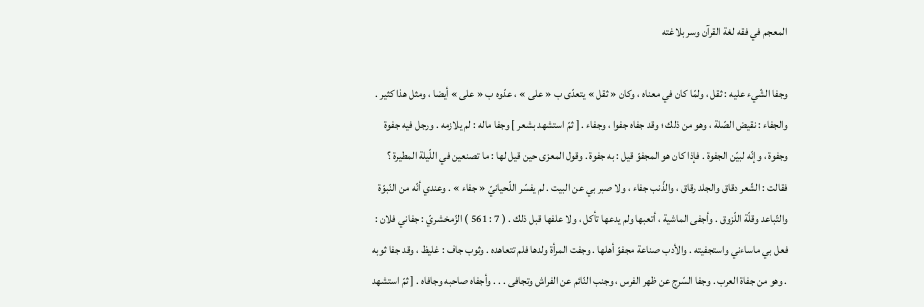المعجم في فقه لغة القرآن وسر بلاغته

وجفا الشّيء عليه : ثقل ، ولمّا كان في معناه ، وكان « ثقل » يتعدّى ب « على » ، عدّوه ب « على » أيضا ، ومثل هذا كثير . والجفاء : نقيض الصّلة ، وهو من ذلك ؛ وقد جفاه جفوا ، وجفاء . [ ثمّ استشهد بشعر ] وجفا ماله : لم يلازمه . ورجل فيه جفوة وجفوة ، وإنّه لبيّن الجفوة . فإذا كان هو المجفوّ قيل : به جفوة . وقول المعزى حين قيل لها : ما تصنعين في اللّيلة المطيرة ؟ فقالت : الشّعر دقاق والجلد رقاق ، والذّنب جفاء ، ولا صبر بي عن البيت . لم يفسّر اللّحيانيّ « جفاء » . وعندي أنّه من النّبوّة والتّباعد وقلّة اللّزوق . وأجفى الماشية ، أتعبها ولم يدعها تأكل ، ولا علفها قبل ذلك . ( 7 : 561 ) الزّمخشريّ : جفاني فلان : فعل بي ماساءني واستجفيته . والأدب صناعة مجفوّ أهلها . وجفت المرأة ولدها فلم تتعاهده . وثوب جاف : غليظ ، وقد جفا ثوبه . وهو من جفاة العرب . وجفا السّرج عن ظهر الفرس ، وجنب النّائم عن الفراش وتجافى . . . وأجفاه صاحبه وجافاه . [ ثمّ استشهد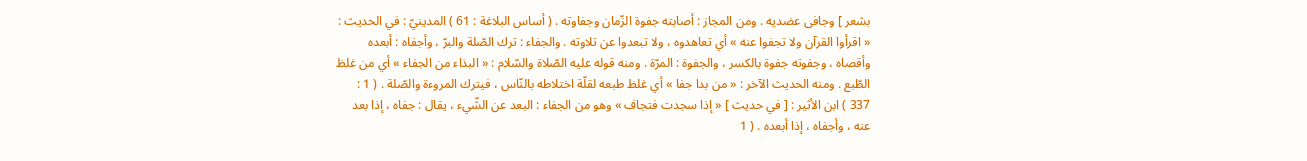بشعر ] وجافى عضديه . ومن المجاز : أصابته جفوة الزّمان وجفاوته . ( أساس البلاغة : 61 ) المدينيّ : في الحديث : « اقرأوا القرآن ولا تجفوا عنه » أي تعاهدوه ، ولا تبعدوا عن تلاوته . والجفاء : ترك الصّلة والبرّ ، وأجفاه : أبعده وأقصاه ، وجفوته جفوة بالكسر ، والجفوة : المرّة . ومنه قوله عليه الصّلاة والسّلام : « البذاء من الجفاء » أي من غلظ الطّبع . ومنه الحديث الآخر : « من بدا جفا » أي غلظ طبعه لقلّة اختلاطه بالنّاس ، فيترك المروءة والصّلة . ( 1 : 337 ) ابن الأثير : [ في حديث ] « إذا سجدت فتجاف » وهو من الجفاء : البعد عن الشّيء ، يقال : جفاه ، إذا بعد عنه ، وأجفاه ، إذا أبعده . ( 1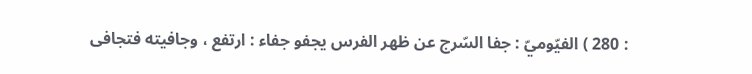: 280 ) الفيّوميّ : جفا السّرج عن ظهر الفرس يجفو جفاء : ارتفع ، وجافيته فتجافى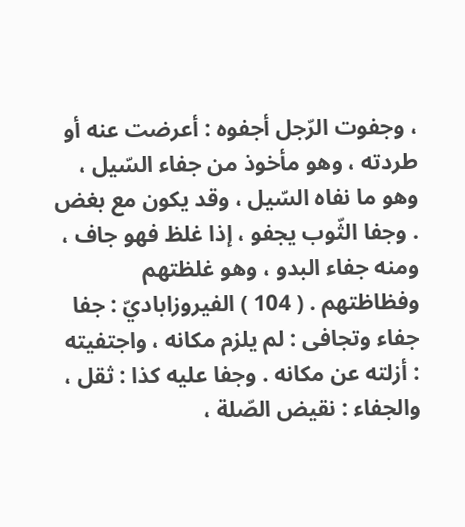، وجفوت الرّجل أجفوه : أعرضت عنه أو طردته ، وهو مأخوذ من جفاء السّيل ، وهو ما نفاه السّيل ، وقد يكون مع بغض . وجفا الثّوب يجفو ، إذا غلظ فهو جاف ، ومنه جفاء البدو ، وهو غلظتهم وفظاظتهم . ( 104 ) الفيروزاباديّ : جفا جفاء وتجافى : لم يلزم مكانه ، واجتفيته : أزلته عن مكانه . وجفا عليه كذا : ثقل ، والجفاء : نقيض الصّلة ،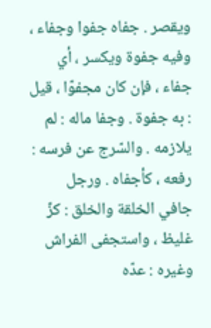ويقصر . جفاه جفوا وجفاء ، وفيه جفوة ويكسر ، أي جفاء ، فإن كان مجفوّا ، قيل : به جفوة . وجفا ماله : لم يلازمه . والسّرج عن فرسه : رفعه ، كأجفاه . ورجل جافي الخلقة والخلق : كزّ غليظ ، واستجفى الفراش وغيره : عدّه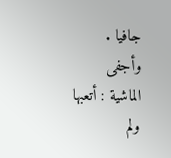جافيا . وأجفى الماشية : أتعبها ولم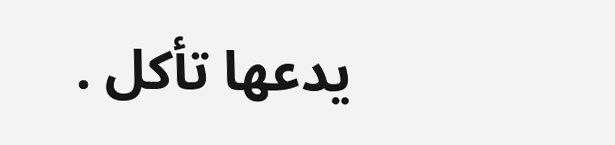يدعها تأكل .